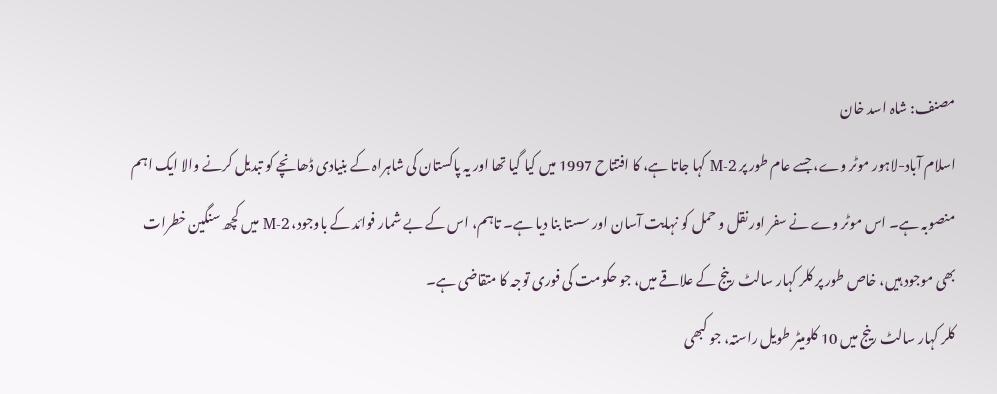مصنف: شاہ اسد خان
اسلام آباد-لاہور موٹر وے، جسے عام طور پر M-2 کہا جاتا ہے، کا افتتاح 1997 میں کیا گیا تھا اور یہ پاکستان کی شاہراہ کے بنیادی ڈھانچے کو تبدیل کرنے والا ایک اہم منصوبہ ہے۔ اس موٹر وے نے سفر اور نقل و حمل کو نہایت آسان اور سستا بنا دیا ہے۔ تاہم، اس کے بے شمار فوائد کے باوجود، M-2 میں کچھ سنگین خطرات بھی موجود ہیں، خاص طور پر کلر کہار سالٹ رینج کے علاقے میں، جو حکومت کی فوری توجہ کا متقاضی ہے۔
کلر کہار سالٹ رینج میں 10 کلومیٹر طویل راستہ، جو کبھی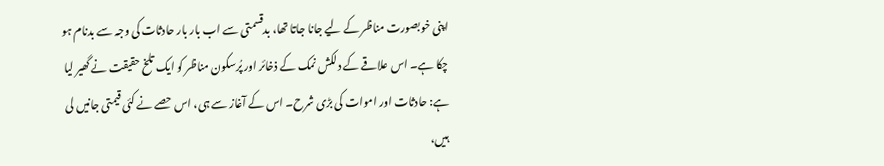اپنی خوبصورت مناظر کے لیے جانا جاتا تھا، بدقسمتی سے اب بار بار حادثات کی وجہ سے بدنام ہو چکا ہے۔ اس علاقے کے دلکش نمک کے ذخائر اور پُرسکون مناظر کو ایک تلخ حقیقت نے گھیر لیا ہے: حادثات اور اموات کی بڑی شرح۔ اس کے آغاز سے ہی، اس حصے نے کئی قیمتی جانیں لی ہیں،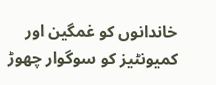خاندانوں کو غمگین اور کمیونٹیز کو سوگوار چھوڑ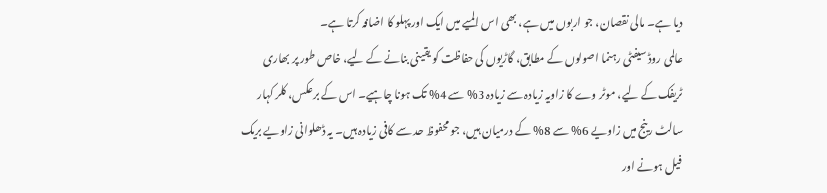دیا ہے۔ مالی نقصان، جو اربوں میں ہے، بھی اس المیے میں ایک اور پہلو کا اضافہ کرتا ہے۔
عالمی روڈ سیفٹی رہنما اصولوں کے مطابق، گاڑیوں کی حفاظت کو یقینی بنانے کے لیے، خاص طور پر بھاری ٹریفک کے لیے، موٹر وے کا زاویہ زیادہ سے زیادہ 3% سے 4% تک ہونا چاہیے۔ اس کے برعکس، کلر کہار سالٹ رینج میں زاویے 6% سے 8% کے درمیان ہیں، جو محفوظ حد سے کافی زیادہ ہیں۔ یہ ڈھلوانی زاویے بریک فیل ہونے اور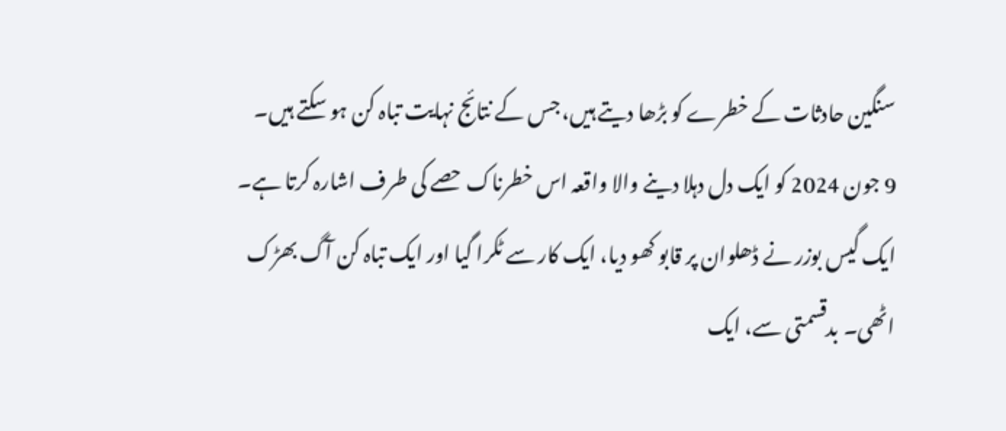سنگین حادثات کے خطرے کو بڑھا دیتے ہیں، جس کے نتائج نہایت تباہ کن ہو سکتے ہیں۔
9 جون 2024 کو ایک دل دہلا دینے والا واقعہ اس خطرناک حصے کی طرف اشارہ کرتا ہے۔ ایک گیس بوزر نے ڈھلوان پر قابو کھو دیا، ایک کار سے ٹکرا گیا اور ایک تباہ کن آگ بھڑک اٹھی۔ بدقسمتی سے، ایک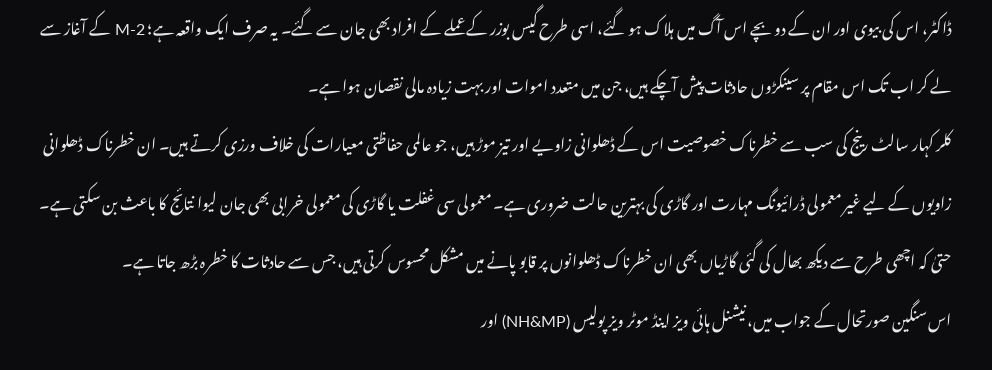ڈاکٹر، اس کی بیوی اور ان کے دو بچے اس آگ میں ہلاک ہو گئے، اسی طرح گیس بوزر کے عملے کے افراد بھی جان سے گئے۔ یہ صرف ایک واقعہ ہے؛ M-2 کے آغاز سے لے کر اب تک اس مقام پر سینکڑوں حادثات پیش آچکے ہیں، جن میں متعدد اموات اور بہت زیادہ مالی نقصان ہوا ہے۔
کلر کہار سالٹ رینج کی سب سے خطرناک خصوصیت اس کے ڈھلوانی زاویے اور تیز موڑ ہیں، جو عالمی حفاظتی معیارات کی خلاف ورزی کرتے ہیں۔ ان خطرناک ڈھلوانی زاویوں کے لیے غیر معمولی ڈرائیونگ مہارت اور گاڑی کی بہترین حالت ضروری ہے۔ معمولی سی غفلت یا گاڑی کی معمولی خرابی بھی جان لیوا نتائج کا باعث بن سکتی ہے۔ حتیٰ کہ اچھی طرح سے دیکھ بھال کی گئی گاڑیاں بھی ان خطرناک ڈھلوانوں پر قابو پانے میں مشکل محسوس کرتی ہیں، جس سے حادثات کا خطرہ بڑھ جاتا ہے۔
اس سنگین صورتحال کے جواب میں، نیشنل ہائی ویز اینڈ موٹر ویز پولیس (NH&MP) اور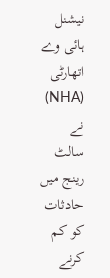نیشنل ہائی وے اتھارٹی (NHA) نے سالٹ رینج میں حادثات کو کم کرنے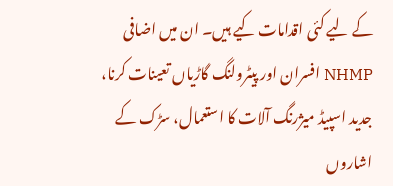کے لیے کئی اقدامات کیے ہیں۔ ان میں اضافی NHMP افسران اور پیٹرولنگ گاڑیاں تعینات کرنا، جدید اسپیڈ میژرنگ آلات کا استعمال، سڑک کے اشاروں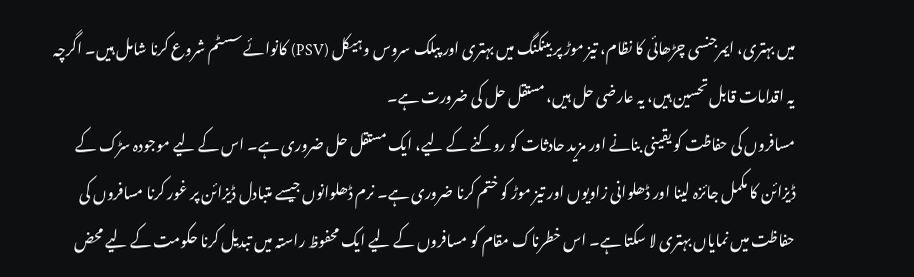میں بہتری، ایمرجنسی چڑھائی کا نظام، تیز موڑ پر بینکنگ میں بہتری اور پبلک سروس وہیکل (PSV) کانوائے سسٹم شروع کرنا شامل ہیں۔ اگرچہ یہ اقدامات قابل تحسین ہیں، یہ عارضی حل ہیں، مستقل حل کی ضرورت ہے۔
مسافروں کی حفاظت کو یقینی بنانے اور مزید حادثات کو روکنے کے لیے، ایک مستقل حل ضروری ہے۔ اس کے لیے موجودہ سڑک کے ڈیزائن کا مکمل جائزہ لینا اور ڈھلوانی زاویوں اور تیز موڑ کو ختم کرنا ضروری ہے۔ نرم ڈھلوانوں جیسے متبادل ڈیزائن پر غور کرنا مسافروں کی حفاظت میں نمایاں بہتری لا سکتا ہے۔ اس خطرناک مقام کو مسافروں کے لیے ایک محفوظ راستہ میں تبدیل کرنا حکومت کے لیے محض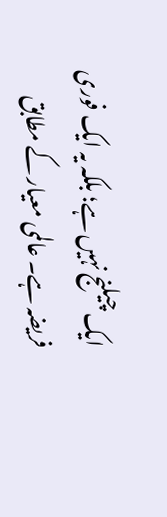ایک چیلنج نہیں ہے؛ بلکہ یہ ایک فوری فریضہ ہے۔ عالمی معیار کے مطابق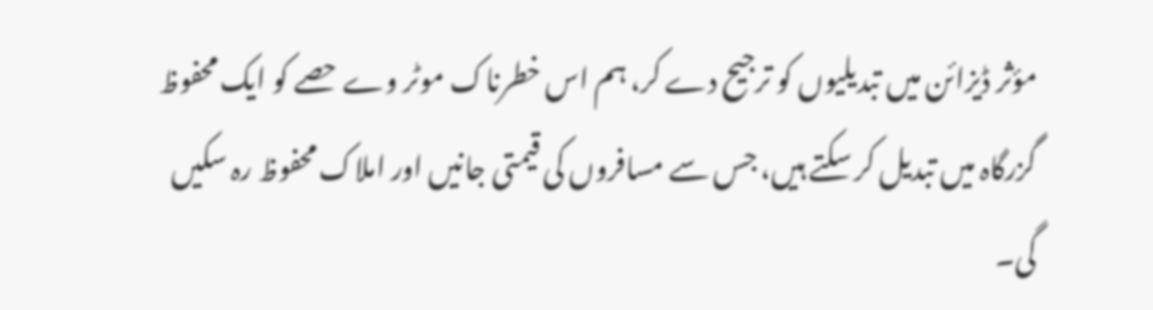مؤثر ڈیزائن میں تبدیلیوں کو ترجیح دے کر، ہم اس خطرناک موٹر وے حصے کو ایک محفوظ گزرگاہ میں تبدیل کر سکتے ہیں، جس سے مسافروں کی قیمتی جانیں اور املاک محفوظ رہ سکیں گی۔